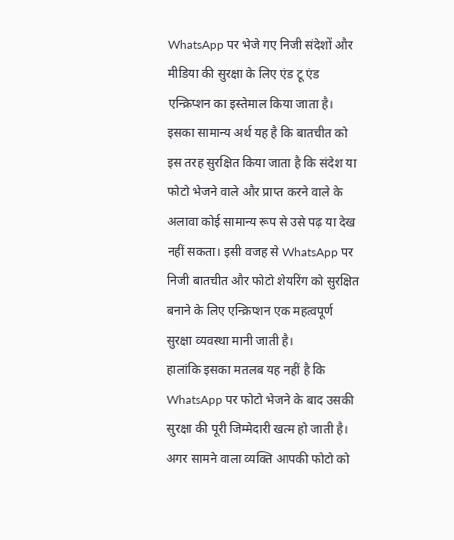WhatsApp पर भेजे गए निजी संदेशों और मीडिया की सुरक्षा के लिए एंड टू एंड एन्क्रिप्शन का इस्तेमाल किया जाता है। इसका सामान्य अर्थ यह है कि बातचीत को इस तरह सुरक्षित किया जाता है कि संदेश या फोटो भेजने वाले और प्राप्त करने वाले के अलावा कोई सामान्य रूप से उसे पढ़ या देख नहीं सकता। इसी वजह से WhatsApp पर निजी बातचीत और फोटो शेयरिंग को सुरक्षित बनाने के लिए एन्क्रिप्शन एक महत्वपूर्ण सुरक्षा व्यवस्था मानी जाती है।
हालांकि इसका मतलब यह नहीं है कि WhatsApp पर फोटो भेजने के बाद उसकी सुरक्षा की पूरी जिम्मेदारी खत्म हो जाती है। अगर सामने वाला व्यक्ति आपकी फोटो को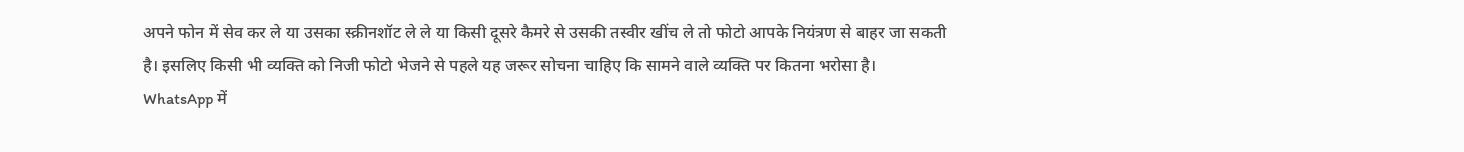अपने फोन में सेव कर ले या उसका स्क्रीनशॉट ले ले या किसी दूसरे कैमरे से उसकी तस्वीर खींच ले तो फोटो आपके नियंत्रण से बाहर जा सकती है। इसलिए किसी भी व्यक्ति को निजी फोटो भेजने से पहले यह जरूर सोचना चाहिए कि सामने वाले व्यक्ति पर कितना भरोसा है।
WhatsApp में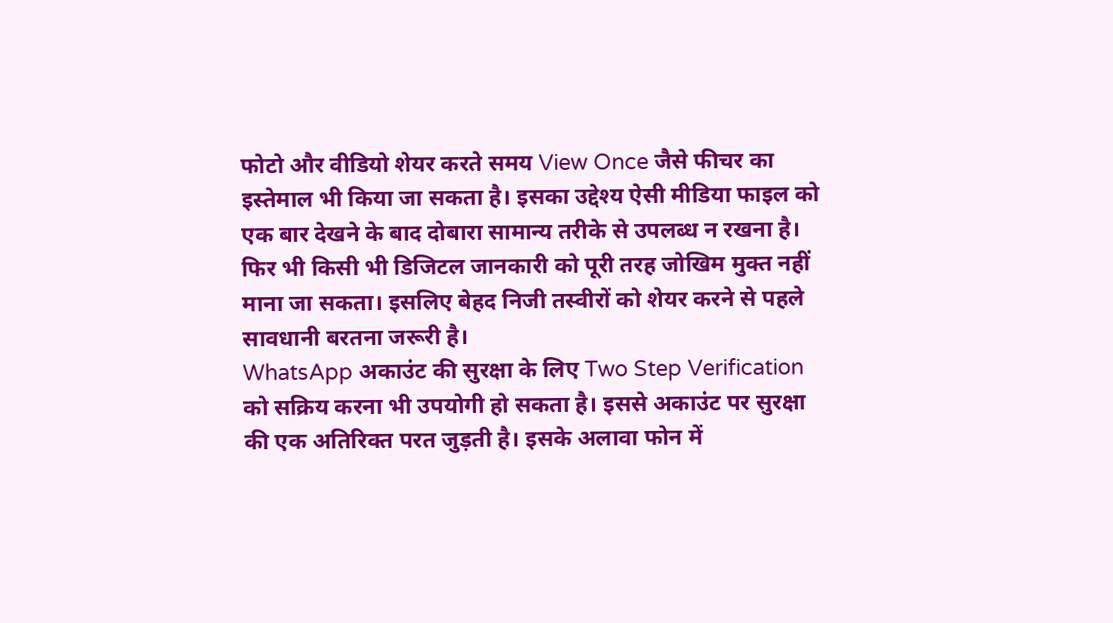फोटो और वीडियो शेयर करते समय View Once जैसे फीचर का इस्तेमाल भी किया जा सकता है। इसका उद्देश्य ऐसी मीडिया फाइल को एक बार देखने के बाद दोबारा सामान्य तरीके से उपलब्ध न रखना है। फिर भी किसी भी डिजिटल जानकारी को पूरी तरह जोखिम मुक्त नहीं माना जा सकता। इसलिए बेहद निजी तस्वीरों को शेयर करने से पहले सावधानी बरतना जरूरी है।
WhatsApp अकाउंट की सुरक्षा के लिए Two Step Verification को सक्रिय करना भी उपयोगी हो सकता है। इससे अकाउंट पर सुरक्षा की एक अतिरिक्त परत जुड़ती है। इसके अलावा फोन में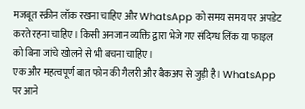मजबूत स्क्रीन लॉक रखना चाहिए और WhatsApp को समय समय पर अपडेट करते रहना चाहिए। किसी अनजान व्यक्ति द्वारा भेजे गए संदिग्ध लिंक या फाइल को बिना जांचे खोलने से भी बचना चाहिए।
एक और महत्वपूर्ण बात फोन की गैलरी और बैकअप से जुड़ी है। WhatsApp पर आने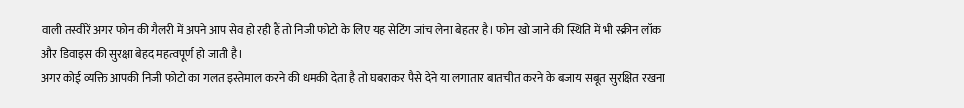वाली तस्वीरें अगर फोन की गैलरी में अपने आप सेव हो रही हैं तो निजी फोटो के लिए यह सेटिंग जांच लेना बेहतर है। फोन खो जाने की स्थिति में भी स्क्रीन लॉक और डिवाइस की सुरक्षा बेहद महत्वपूर्ण हो जाती है।
अगर कोई व्यक्ति आपकी निजी फोटो का गलत इस्तेमाल करने की धमकी देता है तो घबराकर पैसे देने या लगातार बातचीत करने के बजाय सबूत सुरक्षित रखना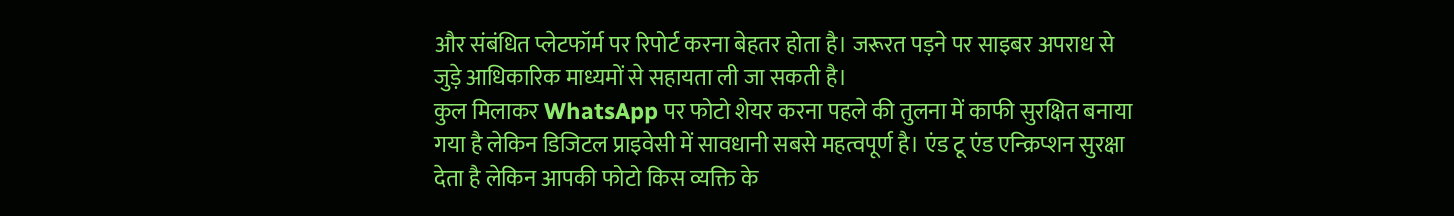और संबंधित प्लेटफॉर्म पर रिपोर्ट करना बेहतर होता है। जरूरत पड़ने पर साइबर अपराध से जुड़े आधिकारिक माध्यमों से सहायता ली जा सकती है।
कुल मिलाकर WhatsApp पर फोटो शेयर करना पहले की तुलना में काफी सुरक्षित बनाया गया है लेकिन डिजिटल प्राइवेसी में सावधानी सबसे महत्वपूर्ण है। एंड टू एंड एन्क्रिप्शन सुरक्षा देता है लेकिन आपकी फोटो किस व्यक्ति के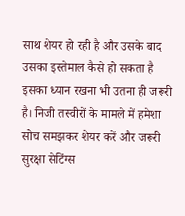साथ शेयर हो रही है और उसके बाद उसका इस्तेमाल कैसे हो सकता है इसका ध्यान रखना भी उतना ही जरूरी है। निजी तस्वीरों के मामले में हमेशा सोच समझकर शेयर करें और जरूरी सुरक्षा सेटिंग्स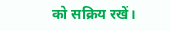को सक्रिय रखें।